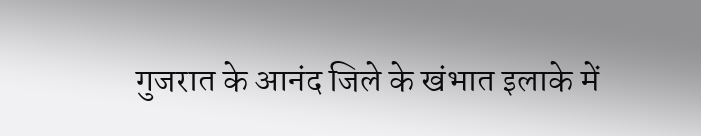गुजरात के आनंद जिले के खंभात इलाके में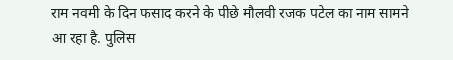राम नवमी के दिन फसाद करने के पीछे मौलवी रजक पटेल का नाम सामने आ रहा है. पुलिस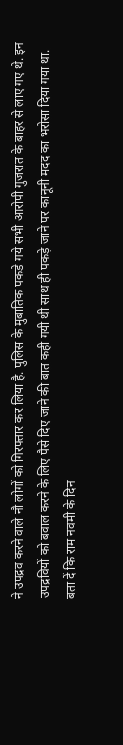ने उपद्रव करने वाले नौ लोगों को गिरफ्तार कर लिया है. पुलिस के मुबातिक पकडे गये सभी आरोपी गुजरात के बाहर से लाए गए थे. इन उपद्रवियों को बवाल करने के लिए पैसे दिए जाने की बात कही गयी थी साथ ही पकड़े जाने पर कानूनी मदद का भरोसा दिया गया था. बता दें कि राम नवमी के दिन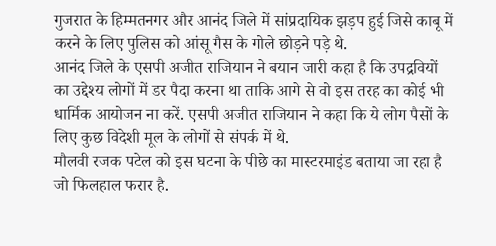गुजरात के हिम्मतनगर और आनंद जिले में सांप्रदायिक झड़प हुई जिसे काबू में करने के लिए पुलिस को आंसू गैस के गोले छोड़ने पड़े थे.
आनंद जिले के एसपी अजीत राजियान ने बयान जारी कहा है कि उपद्रवियों का उद्देश्य लोगों में डर पैदा करना था ताकि आगे से वो इस तरह का कोई भी धार्मिक आयोजन ना करें. एसपी अजीत राजियान ने कहा कि ये लोग पैसों के लिए कुछ विदेशी मूल के लोगों से संपर्क में थे.
मौलवी रजक पटेल को इस घटना के पीछे का मास्टरमाइंड बताया जा रहा है जो फिलहाल फरार है.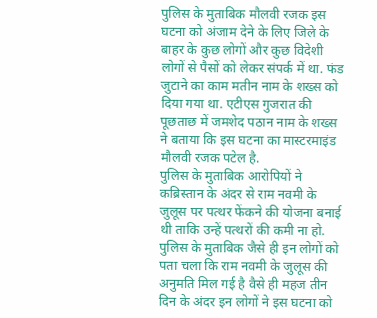पुलिस के मुताबिक मौलवी रजक इस घटना को अंजाम देने के लिए जिले के बाहर के कुछ लोगों और कुछ विदेशी लोगों से पैसों को लेकर संपर्क में था. फंड जुटाने का काम मतीन नाम के शख्स को दिया गया था. एटीएस गुजरात की पूछताछ में जमशेद पठान नाम के शख्स ने बताया कि इस घटना का मास्टरमाइंड मौलवी रजक पटेल है.
पुलिस के मुताबिक आरोपियों ने कब्रिस्तान के अंदर से राम नवमी के जुलूस पर पत्थर फेंकने की योजना बनाई थी ताकि उन्हें पत्थरों की कमी ना हो. पुलिस के मुताबिक जैसे ही इन लोगों को पता चला कि राम नवमी के जुलूस की अनुमति मिल गई है वैसे ही महज तीन दिन के अंदर इन लोगों ने इस घटना को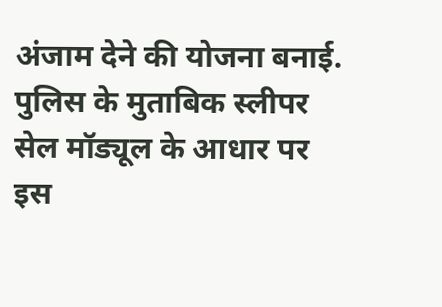अंजाम देने की योजना बनाई. पुलिस के मुताबिक स्लीपर सेल मॉड्यूल के आधार पर इस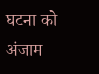घटना को अंजाम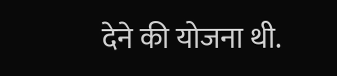देने की योजना थी.